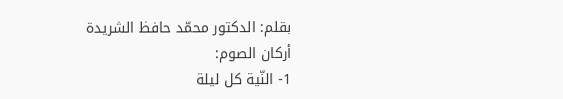بقلم: الدكتور محمّد حافظ الشريدة
أركان الصوم:
1- النّية كل ليلة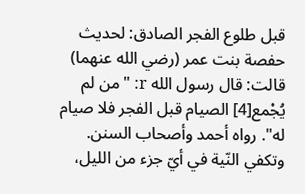قبل طلوع الفجر الصادق: لحديث حفصة بنت عمر (رضي الله عنهما) قالت: قال رسول الله r: "من لم يُجْمع[4] الصيام قبل الفجر فلا صيام له". رواه أحمد وأصحاب السنن.
وتكفي النّية في أيّ جزء من الليل،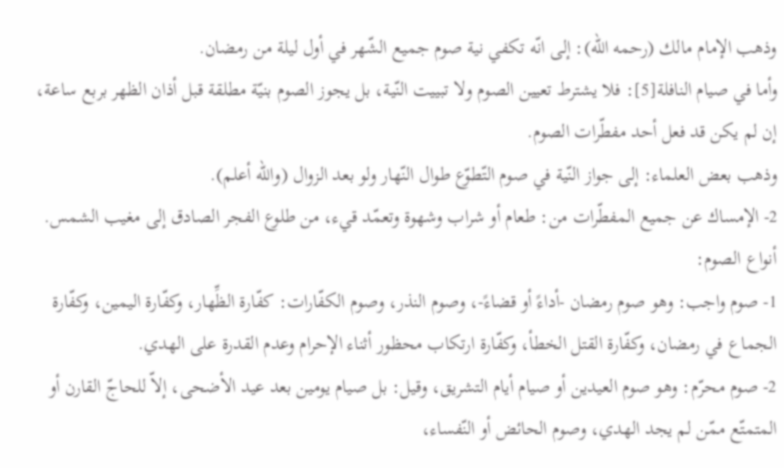وذهب الإمام مالك (رحمه الله): إلى انّه تكفي نية صوم جميع الشّهر في أول ليلة من رمضان.
وأما في صيام النافلة[5]: فلا يشترط تعيين الصوم ولا تبييت النّية، بل يجوز الصوم بنيّة مطلقة قبل أذان الظهر بربع ساعة، إن لم يكن قد فعل أحد مفطّرات الصوم.
وذهب بعض العلماء: إلى جواز النّية في صوم التّطوّع طوال النّهار ولو بعد الزوال (والله أعلم).
2- الإمساك عن جميع المفطّرات من: طعام أو شراب وشهوة وتعمّد قيء، من طلوع الفجر الصادق إلى مغيب الشمس.
أنواع الصوم:
1- صوم واجب: وهو صوم رمضان -أداءً أو قضاءً-، وصوم النذر، وصوم الكفّارات: كفّارة الظِّهار، وكفّارة اليمين، وكفّارة الجماع في رمضان، وكفّارة القتل الخطأ، وكفّارة ارتكاب محظور أثناء الإحرام وعدم القدرة على الهدي.
2- صوم محرّم: وهو صوم العيدين أو صيام أيام التشريق، وقيل: بل صيام يومين بعد عيد الأضحى، إلاّ للحاجّ القارن أو المتمتّع ممّن لم يجد الهدي، وصوم الحائض أو النّفساء،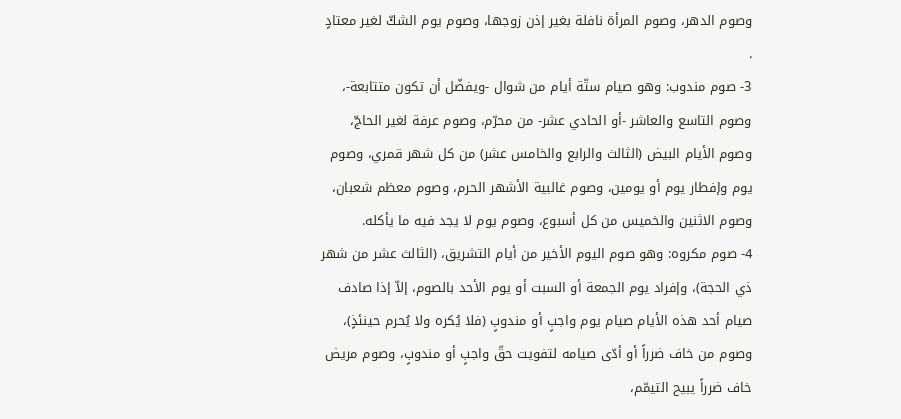وصوم الدهر، وصوم المرأة نافلة بغير إذن زوجها، وصوم يوم الشكّ لغير معتادٍ .
3- صوم مندوب: وهو صيام ستّة أيام من شوال -ويفضّل أن تكون متتابعة-، وصوم التاسع والعاشر -أو الحادي عشر- من محرّم، وصوم عرفة لغير الحاجّ، وصوم الأيام البيض (الثالث والرابع والخامس عشر) من كل شهر قمري، وصوم يوم وإفطار يوم أو يومين، وصوم غالبية الأشهر الحرم، وصوم معظم شعبان، وصوم الاثنين والخميس من كل أسبوع، وصوم يوم لا يجد فيه ما يأكله.
4- صوم مكروه: وهو صوم اليوم الأخير من أيام التشريق، (الثالث عشر من شهر ذي الحجة)، وإفراد يوم الجمعة أو السبت أو يوم الأحد بالصوم، إلاّ إذا صادف صيام أحد هذه الأيام صيام يوم واجبٍ أو مندوبٍ (فلا يُكره ولا يُحرم حينئذٍ)، وصوم من خاف ضرراً أو أدّى صيامه لتفويت حقّ واجبٍ أو مندوبٍ، وصوم مريض خاف ضرراً يبيح التيمّم،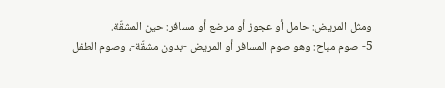ومثل المريض: حامل أو عجوز أو مرضع أو مسافر: حين المشقّة.
5- صوم مباح: وهو صوم المسافر أو المريض -بدون مشقّة-، وصوم الطفل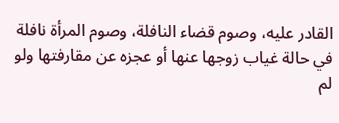القادر عليه، وصوم قضاء النافلة، وصوم المرأة نافلة في حالة غياب زوجها عنها أو عجزه عن مقارفتها ولو لم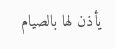يأذن لها بالصيام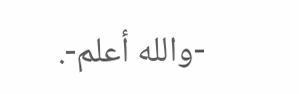-والله أعلم-.